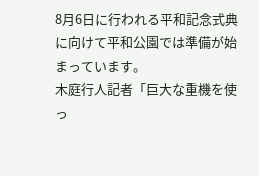8月6日に行われる平和記念式典に向けて平和公園では準備が始まっています。
木庭行人記者「巨大な重機を使っ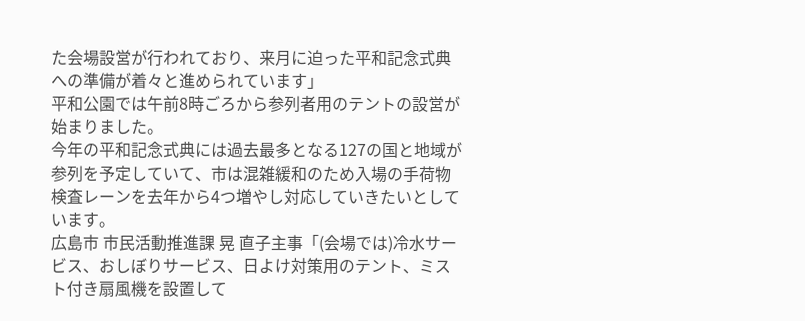た会場設営が行われており、来月に迫った平和記念式典への準備が着々と進められています」
平和公園では午前8時ごろから参列者用のテントの設営が始まりました。
今年の平和記念式典には過去最多となる127の国と地域が参列を予定していて、市は混雑緩和のため入場の手荷物検査レーンを去年から4つ増やし対応していきたいとしています。
広島市 市民活動推進課 晃 直子主事「(会場では)冷水サービス、おしぼりサービス、日よけ対策用のテント、ミスト付き扇風機を設置して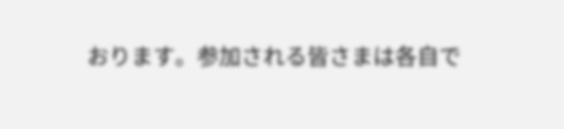おります。参加される皆さまは各自で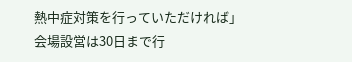熱中症対策を行っていただければ」
会場設営は30日まで行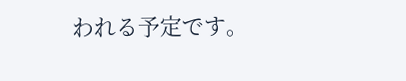われる予定です。